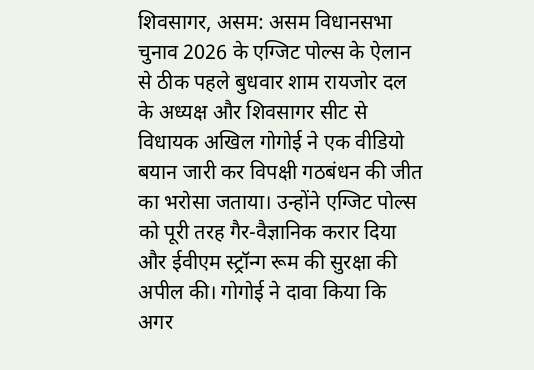शिवसागर, असम: असम विधानसभा चुनाव 2026 के एग्जिट पोल्स के ऐलान से ठीक पहले बुधवार शाम रायजोर दल के अध्यक्ष और शिवसागर सीट से विधायक अखिल गोगोई ने एक वीडियो बयान जारी कर विपक्षी गठबंधन की जीत का भरोसा जताया। उन्होंने एग्जिट पोल्स को पूरी तरह गैर-वैज्ञानिक करार दिया और ईवीएम स्ट्रॉन्ग रूम की सुरक्षा की अपील की। गोगोई ने दावा किया कि अगर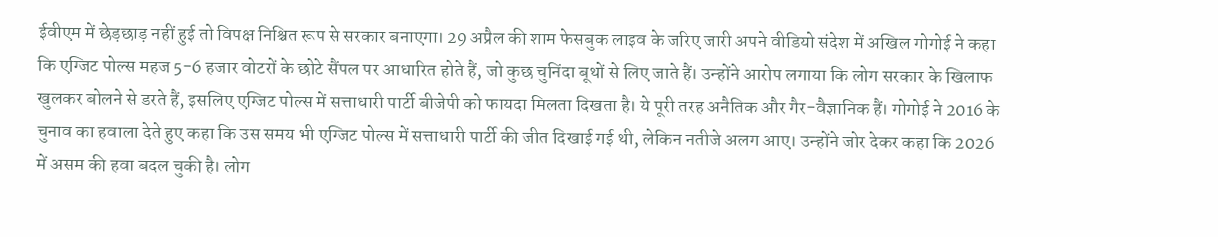ईवीएम में छेड़छाड़ नहीं हुई तो विपक्ष निश्चित रूप से सरकार बनाएगा। 29 अप्रैल की शाम फेसबुक लाइव के जरिए जारी अपने वीडियो संदेश में अखिल गोगोई ने कहा कि एग्जिट पोल्स महज 5-6 हजार वोटरों के छोटे सैंपल पर आधारित होते हैं, जो कुछ चुनिंदा बूथों से लिए जाते हैं। उन्होंने आरोप लगाया कि लोग सरकार के खिलाफ खुलकर बोलने से डरते हैं, इसलिए एग्जिट पोल्स में सत्ताधारी पार्टी बीजेपी को फायदा मिलता दिखता है। ये पूरी तरह अनैतिक और गैर-वैज्ञानिक हैं। गोगोई ने 2016 के चुनाव का हवाला देते हुए कहा कि उस समय भी एग्जिट पोल्स में सत्ताधारी पार्टी की जीत दिखाई गई थी, लेकिन नतीजे अलग आए। उन्होंने जोर देकर कहा कि 2026 में असम की हवा बदल चुकी है। लोग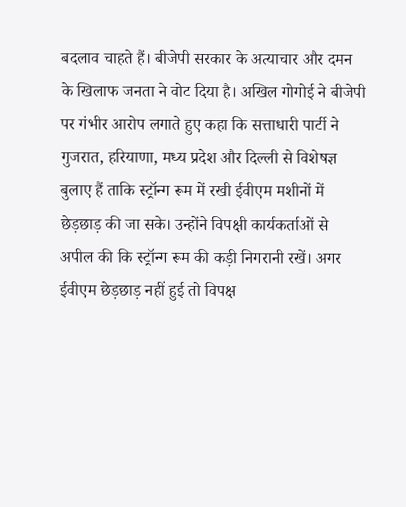बदलाव चाहते हैं। बीजेपी सरकार के अत्याचार और दमन के खिलाफ जनता ने वोट दिया है। अखिल गोगोई ने बीजेपी पर गंभीर आरोप लगाते हुए कहा कि सत्ताधारी पार्टी ने गुजरात, हरियाणा, मध्य प्रदेश और दिल्ली से विशेषज्ञ बुलाए हैं ताकि स्ट्रॉन्ग रूम में रखी ईवीएम मशीनों में छेड़छाड़ की जा सके। उन्होंने विपक्षी कार्यकर्ताओं से अपील की कि स्ट्रॉन्ग रूम की कड़ी निगरानी रखें। अगर ईवीएम छेड़छाड़ नहीं हुई तो विपक्ष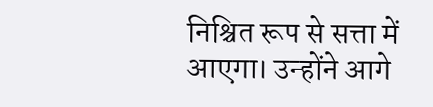निश्चित रूप से सत्ता में आएगा। उन्होंने आगे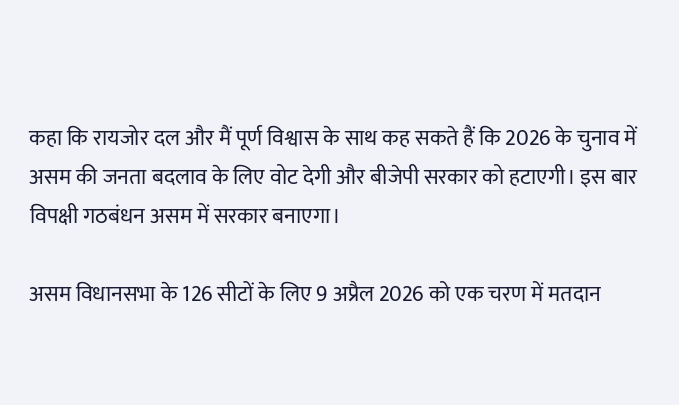कहा कि रायजोर दल और मैं पूर्ण विश्वास के साथ कह सकते हैं कि 2026 के चुनाव में असम की जनता बदलाव के लिए वोट देगी और बीजेपी सरकार को हटाएगी। इस बार विपक्षी गठबंधन असम में सरकार बनाएगा।

असम विधानसभा के 126 सीटों के लिए 9 अप्रैल 2026 को एक चरण में मतदान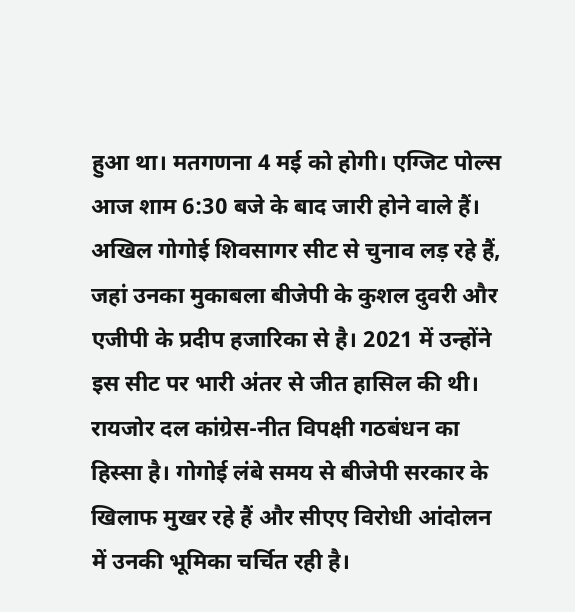हुआ था। मतगणना 4 मई को होगी। एग्जिट पोल्स आज शाम 6:30 बजे के बाद जारी होने वाले हैं। अखिल गोगोई शिवसागर सीट से चुनाव लड़ रहे हैं, जहां उनका मुकाबला बीजेपी के कुशल दुवरी और एजीपी के प्रदीप हजारिका से है। 2021 में उन्होंने इस सीट पर भारी अंतर से जीत हासिल की थी। रायजोर दल कांग्रेस-नीत विपक्षी गठबंधन का हिस्सा है। गोगोई लंबे समय से बीजेपी सरकार के खिलाफ मुखर रहे हैं और सीएए विरोधी आंदोलन में उनकी भूमिका चर्चित रही है।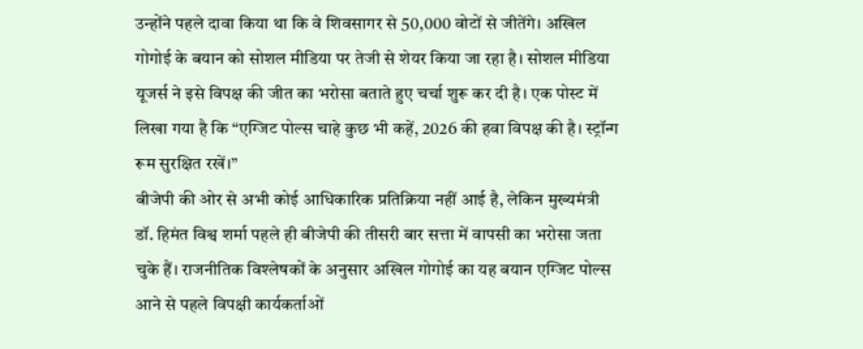उन्होंने पहले दावा किया था कि वे शिवसागर से 50,000 वोटों से जीतेंगे। अखिल गोगोई के बयान को सोशल मीडिया पर तेजी से शेयर किया जा रहा है। सोशल मीडिया यूजर्स ने इसे विपक्ष की जीत का भरोसा बताते हुए चर्चा शुरू कर दी है। एक पोस्ट में लिखा गया है कि “एग्जिट पोल्स चाहे कुछ भी कहें, 2026 की हवा विपक्ष की है। स्ट्रॉन्ग रूम सुरक्षित रखें।”
बीजेपी की ओर से अभी कोई आधिकारिक प्रतिक्रिया नहीं आई है, लेकिन मुख्यमंत्री डॉ. हिमंत विश्व शर्मा पहले ही बीजेपी की तीसरी बार सत्ता में वापसी का भरोसा जता चुके हैं। राजनीतिक विश्लेषकों के अनुसार अखिल गोगोई का यह बयान एग्जिट पोल्स आने से पहले विपक्षी कार्यकर्ताओं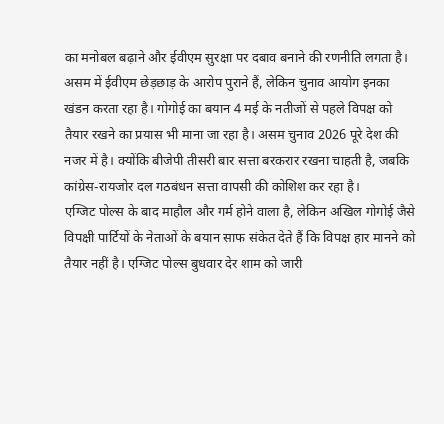का मनोबल बढ़ाने और ईवीएम सुरक्षा पर दबाव बनाने की रणनीति लगता है। असम में ईवीएम छेड़छाड़ के आरोप पुराने हैं, लेकिन चुनाव आयोग इनका खंडन करता रहा है। गोगोई का बयान 4 मई के नतीजों से पहले विपक्ष को तैयार रखने का प्रयास भी माना जा रहा है। असम चुनाव 2026 पूरे देश की नजर में है। क्योंकि बीजेपी तीसरी बार सत्ता बरकरार रखना चाहती है, जबकि कांग्रेस-रायजोर दल गठबंधन सत्ता वापसी की कोशिश कर रहा है।
एग्जिट पोल्स के बाद माहौल और गर्म होने वाला है, लेकिन अखिल गोगोई जैसे विपक्षी पार्टियों के नेताओं के बयान साफ संकेत देते हैं कि विपक्ष हार मानने को तैयार नहीं है। एग्जिट पोल्स बुधवार देर शाम को जारी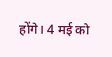होंगे। 4 मई को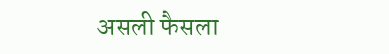असली फैसला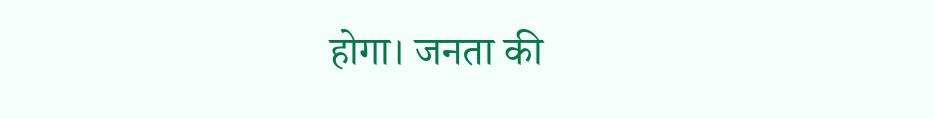होगा। जनता की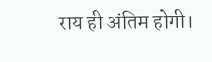राय ही अंतिम होगी।